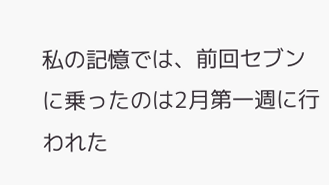私の記憶では、前回セブンに乗ったのは2月第一週に行われた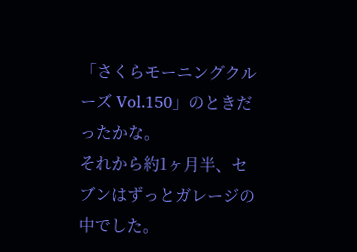「さくらモーニングクルーズ Vol.150」のときだったかな。
それから約1ヶ月半、セブンはずっとガレージの中でした。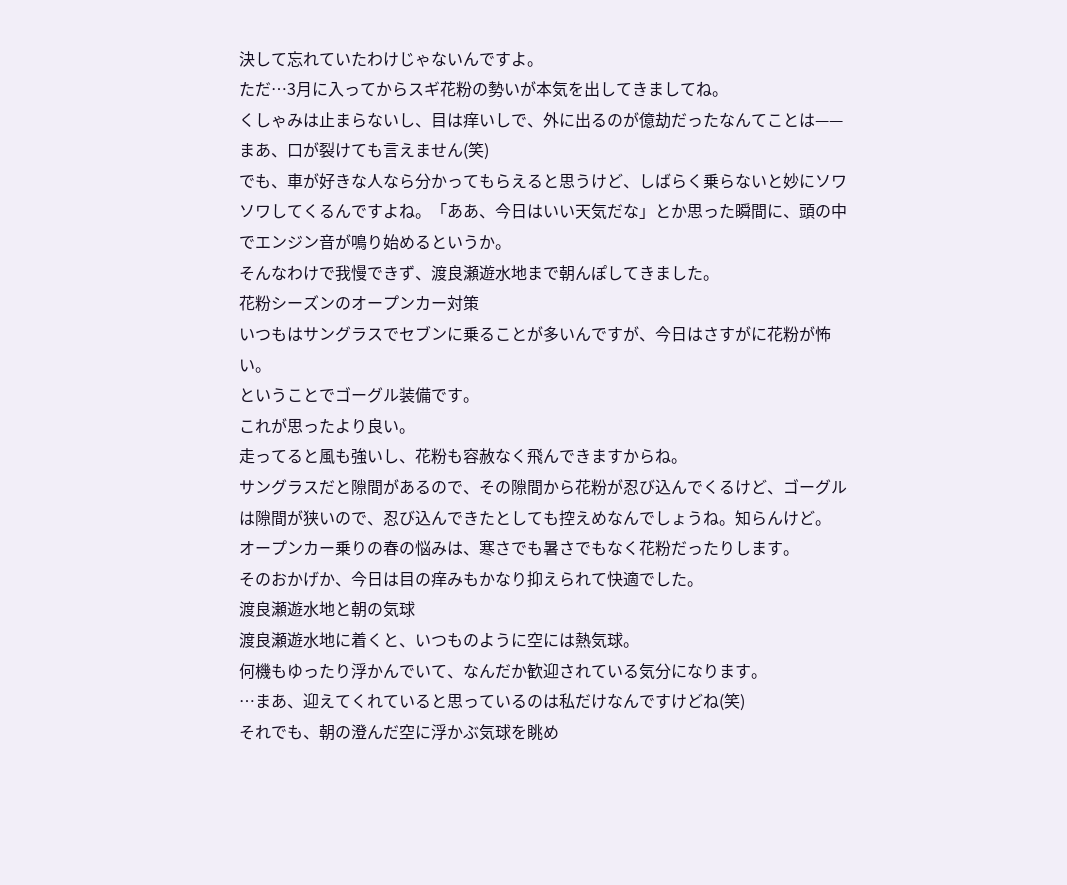決して忘れていたわけじゃないんですよ。
ただ…3月に入ってからスギ花粉の勢いが本気を出してきましてね。
くしゃみは止まらないし、目は痒いしで、外に出るのが億劫だったなんてことは——まあ、口が裂けても言えません(笑)
でも、車が好きな人なら分かってもらえると思うけど、しばらく乗らないと妙にソワソワしてくるんですよね。「ああ、今日はいい天気だな」とか思った瞬間に、頭の中でエンジン音が鳴り始めるというか。
そんなわけで我慢できず、渡良瀬遊水地まで朝んぽしてきました。
花粉シーズンのオープンカー対策
いつもはサングラスでセブンに乗ることが多いんですが、今日はさすがに花粉が怖い。
ということでゴーグル装備です。
これが思ったより良い。
走ってると風も強いし、花粉も容赦なく飛んできますからね。
サングラスだと隙間があるので、その隙間から花粉が忍び込んでくるけど、ゴーグルは隙間が狭いので、忍び込んできたとしても控えめなんでしょうね。知らんけど。
オープンカー乗りの春の悩みは、寒さでも暑さでもなく花粉だったりします。
そのおかげか、今日は目の痒みもかなり抑えられて快適でした。
渡良瀬遊水地と朝の気球
渡良瀬遊水地に着くと、いつものように空には熱気球。
何機もゆったり浮かんでいて、なんだか歓迎されている気分になります。
…まあ、迎えてくれていると思っているのは私だけなんですけどね(笑)
それでも、朝の澄んだ空に浮かぶ気球を眺め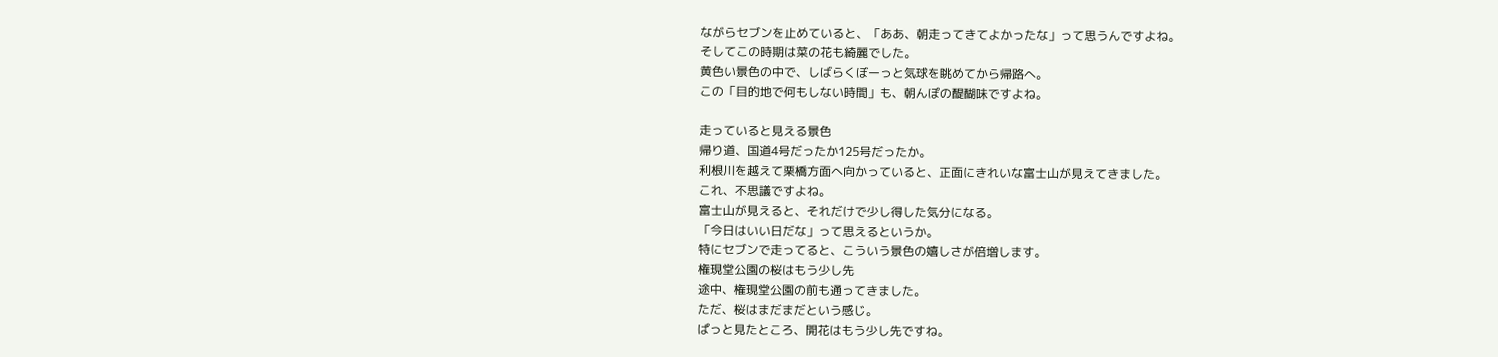ながらセブンを止めていると、「ああ、朝走ってきてよかったな」って思うんですよね。
そしてこの時期は菜の花も綺麗でした。
黄色い景色の中で、しばらくぼーっと気球を眺めてから帰路へ。
この「目的地で何もしない時間」も、朝んぽの醍醐味ですよね。

走っていると見える景色
帰り道、国道4号だったか125号だったか。
利根川を越えて栗橋方面へ向かっていると、正面にきれいな富士山が見えてきました。
これ、不思議ですよね。
富士山が見えると、それだけで少し得した気分になる。
「今日はいい日だな」って思えるというか。
特にセブンで走ってると、こういう景色の嬉しさが倍増します。
権現堂公園の桜はもう少し先
途中、権現堂公園の前も通ってきました。
ただ、桜はまだまだという感じ。
ぱっと見たところ、開花はもう少し先ですね。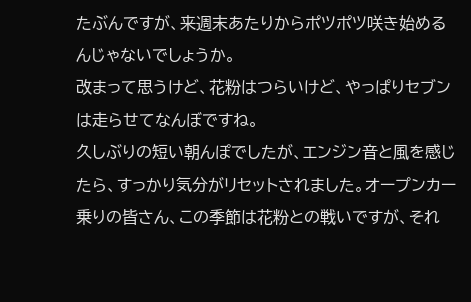たぶんですが、来週末あたりからポツポツ咲き始めるんじゃないでしょうか。
改まって思うけど、花粉はつらいけど、やっぱりセブンは走らせてなんぼですね。
久しぶりの短い朝んぽでしたが、エンジン音と風を感じたら、すっかり気分がリセットされました。オープンカー乗りの皆さん、この季節は花粉との戦いですが、それ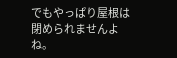でもやっぱり屋根は閉められませんよね。